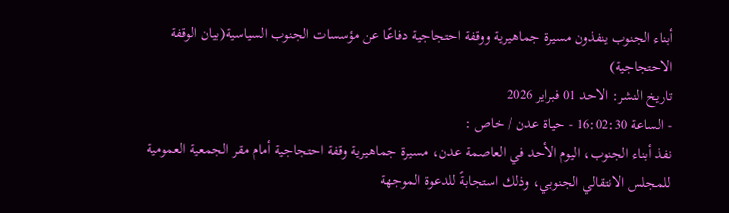أبناء الجنوب ينفذون مسيرة جماهيرية ووقفة احتجاجية دفاعًا عن مؤسسات الجنوب السياسية(بيان الوقفة الاحتجاجية)
تاريخ النشر: الاحد 01 فبراير 2026
- الساعة 16:02:30 - حياة عدن / خاص :
نفذ أبناء الجنوب، اليوم الأحد في العاصمة عدن، مسيرة جماهيرية وقفة احتجاجية أمام مقر الجمعية العمومية للمجلس الانتقالي الجنوبي، وذلك استجابةً للدعوة الموجهة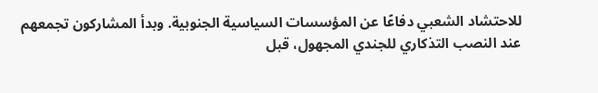للاحتشاد الشعبي دفاعًا عن المؤسسات السياسية الجنوبية. وبدأ المشاركون تجمعهم عند النصب التذكاري للجندي المجهول، قبل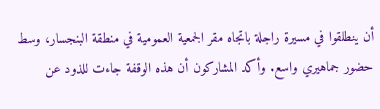أن ينطلقوا في مسيرة راجلة باتجاه مقر الجمعية العمومية في منطقة البنجسار، وسط حضور جماهيري واسع. وأكد المشاركون أن هذه الوقفة جاءت للذود عن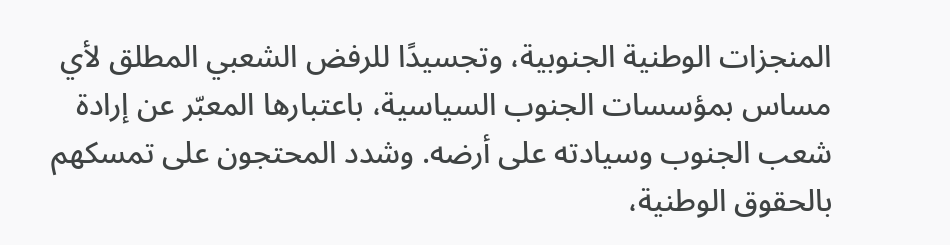المنجزات الوطنية الجنوبية، وتجسيدًا للرفض الشعبي المطلق لأي مساس بمؤسسات الجنوب السياسية، باعتبارها المعبّر عن إرادة شعب الجنوب وسيادته على أرضه. وشدد المحتجون على تمسكهم بالحقوق الوطنية،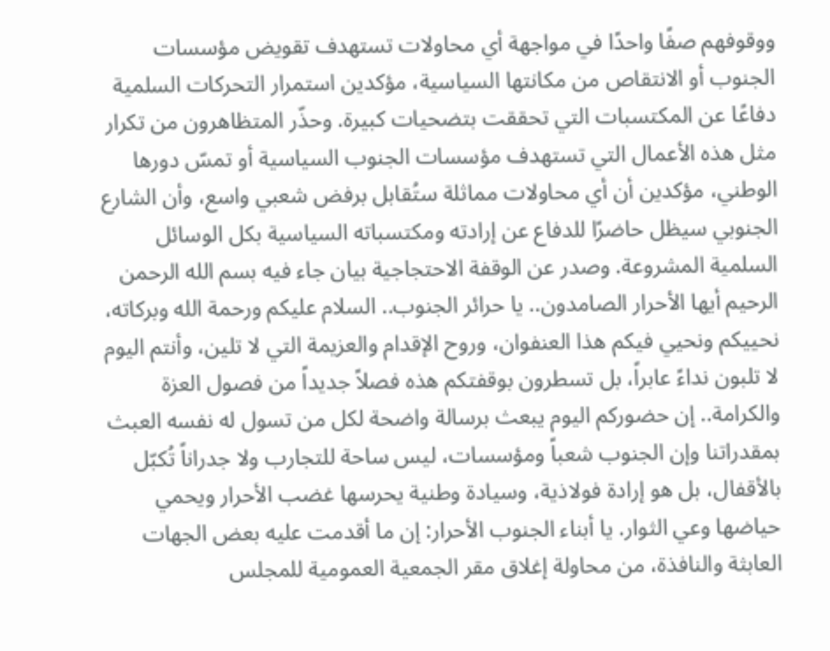ووقوفهم صفًا واحدًا في مواجهة أي محاولات تستهدف تقويض مؤسسات الجنوب أو الانتقاص من مكانتها السياسية، مؤكدين استمرار التحركات السلمية دفاعًا عن المكتسبات التي تحققت بتضحيات كبيرة. وحذّر المتظاهرون من تكرار مثل هذه الأعمال التي تستهدف مؤسسات الجنوب السياسية أو تمسّ دورها الوطني، مؤكدين أن أي محاولات مماثلة ستُقابل برفض شعبي واسع، وأن الشارع الجنوبي سيظل حاضرًا للدفاع عن إرادته ومكتسباته السياسية بكل الوسائل السلمية المشروعة. وصدر عن الوقفة الاحتجاجية بيان جاء فيه بسم الله الرحمن الرحيم أيها الأحرار الصامدون.. يا حرائر الجنوب.. السلام عليكم ورحمة الله وبركاته، نحييكم ونحيي فيكم هذا العنفوان، وروح الإقدام والعزيمة التي لا تلين، وأنتم اليوم لا تلبون نداءً عابراً، بل تسطرون بوقفتكم هذه فصلاً جديداً من فصول العزة والكرامة.. إن حضوركم اليوم يبعث برسالة واضحة لكل من تسول له نفسه العبث بمقدراتنا وإن الجنوب شعباً ومؤسسات، ليس ساحة للتجارب ولا جدراناً تُكبّل بالأقفال، بل هو إرادة فولاذية، وسيادة وطنية يحرسها غضب الأحرار ويحمي حياضها وعي الثوار. يا أبناء الجنوب الأحرار: إن ما أقدمت عليه بعض الجهات العابثة والنافذة، من محاولة إغلاق مقر الجمعية العمومية للمجلس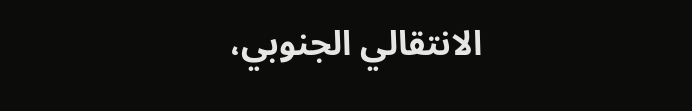الانتقالي الجنوبي،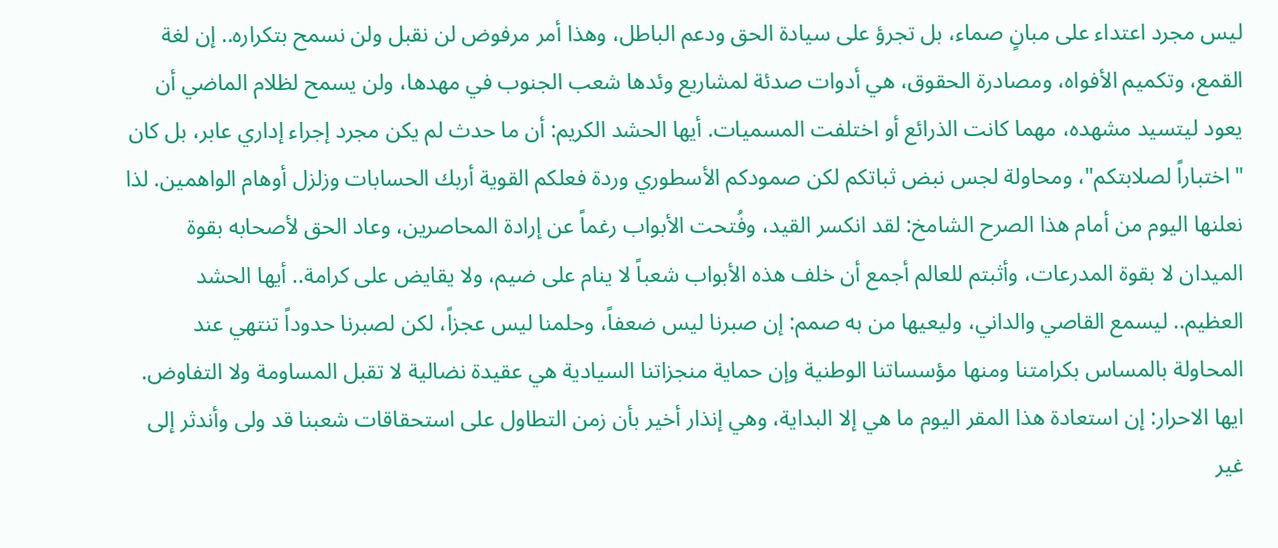ليس مجرد اعتداء على مبانٍ صماء، بل تجرؤ على سيادة الحق ودعم الباطل، وهذا أمر مرفوض لن نقبل ولن نسمح بتكراره.. إن لغة القمع، وتكميم الأفواه، ومصادرة الحقوق، هي أدوات صدئة لمشاريع وئدها شعب الجنوب في مهدها، ولن يسمح لظلام الماضي أن يعود ليتسيد مشهده، مهما كانت الذرائع أو اختلفت المسميات. أيها الحشد الكريم: أن ما حدث لم يكن مجرد إجراء إداري عابر، بل كان "اختباراً لصلابتكم"، ومحاولة لجس نبض ثباتكم لكن صمودكم الأسطوري وردة فعلكم القوية أربك الحسابات وزلزل أوهام الواهمين. لذا نعلنها اليوم من أمام هذا الصرح الشامخ: لقد انكسر القيد، وفُتحت الأبواب رغماً عن إرادة المحاصرين، وعاد الحق لأصحابه بقوة الميدان لا بقوة المدرعات، وأثبتم للعالم أجمع أن خلف هذه الأبواب شعباً لا ينام على ضيم، ولا يقايض على كرامة.. أيها الحشد العظيم.. ليسمع القاصي والداني، وليعيها من به صمم: إن صبرنا ليس ضعفاً، وحلمنا ليس عجزاً، لكن لصبرنا حدوداً تنتهي عند المحاولة بالمساس بكرامتنا ومنها مؤسساتنا الوطنية وإن حماية منجزاتنا السيادية هي عقيدة نضالية لا تقبل المساومة ولا التفاوض. ايها الاحرار: إن استعادة هذا المقر اليوم ما هي إلا البداية، وهي إنذار أخير بأن زمن التطاول على استحقاقات شعبنا قد ولى وأندثر إلى غير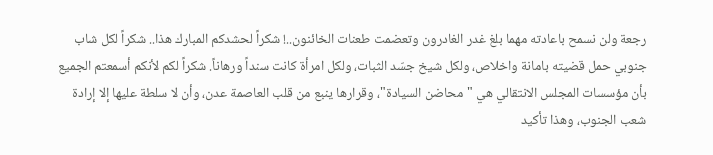رجعة ولن نسمح باعادته مهما بلغ غدر الغادرون وتعضمت طعنات الخائنون..! شكراً لحشدكم المبارك هذا.. شكراً لكل شاب جنوبي حمل قضيته بامانة واخلاص، ولكل شيخ جسّد الثبات، ولكل امرأة كانت سنداً ورهاناً. شكراً لكم لأنكم أسمعتم الجميع بأن مؤسسات المجلس الانتقالي هي "محاضن السيادة"، وقرارها ينبع من قلب العاصمة عدن، وأن لا سلطة عليها إلا إرادة شعب الجنوب، وهذا تأكيد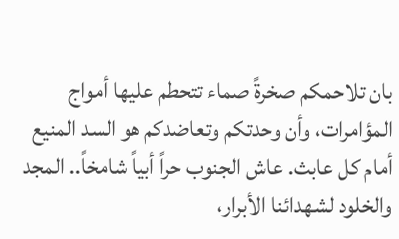بان تلاحمكم صخرةً صماء تتحطم عليها أمواج المؤامرات، وأن وحدتكم وتعاضدكم هو السد المنيع أمام كل عابث. عاش الجنوب حراً أبياً شامخاً.. المجد والخلود لشهدائنا الأبرار،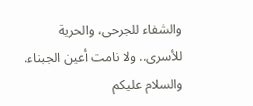والشفاء للجرحى، والحرية للأسرى.. ولا نامت أعين الجبناء. والسلام عليكم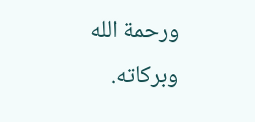ورحمة الله وبركاته.